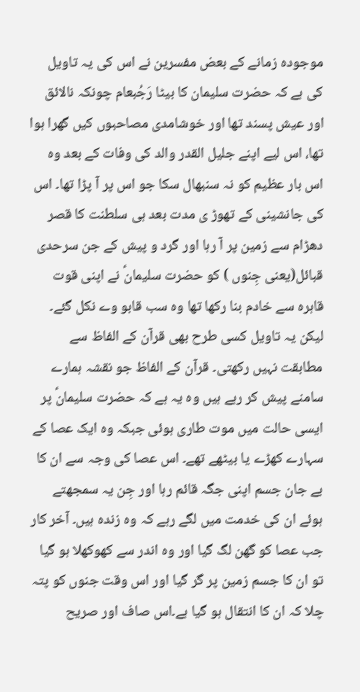موجودہ زمانے کے بعض مفسرین نے اس کی یہ تاویل کی ہے کہ حضرت سلیمان کا بیٹا رَجُبعام چونکہ نالائق اور عیش پسند تھا اور خوشامدی مصاحبوں کیں گھرا ہوا تھا، اس لیے اپنے جلیل القدر والد کی وفات کے بعد وہ اس بار عظیم کو نہ سنبھال سکا جو اس پر آ پڑا تھا۔ اس کی جانشینی کے تھوڑ ی مدت بعد ہی سلطنت کا قصر دھڑام سے زمین پر آ رہا اور گرد و پیش کے جن سرحدی قبائل(یعنی جِنوں ) کو حضرت سلیمانؑ نے اپنی قوت قاہرہ سے خادم بنا رکھا تھا وہ سب قابو وے نکل گئے۔ لیکن یہ تاویل کسی طرح بھی قرآن کے الفاظ سے مطابقت نہیں رکھتی۔ قرآن کے الفاظ جو نقشہ ہمارے سامنے پیش کر رہے ہیں وہ یہ ہے کہ حضرت سلیمانؑ پر ایسی حالت میں موت طاری ہوئی جبکہ وہ ایک عصا کے سہارے کھڑے یا بیٹھے تھے۔ اس عصا کی وجہ سے ان کا بے جان جسم اپنی جگہ قائم رہا اور جِن یہ سمجھتے ہوئے ان کی خدمت میں لگے رہے کہ وہ زندہ ہیں۔ آخر کار جب عصا کو گھن لگ گیا اور وہ اندر سے کھوکھلا ہو گیا تو ان کا جسم زمین پر گر گیا اور اس وقت جنوں کو پتہ چلا کہ ان کا انتقال ہو گیا ہے۔اس صاف اور صریح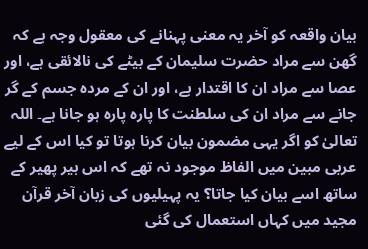بیان واقعہ کو آخر یہ معنی پہنانے کی معقول وجہ ہے کہ گھن سے مراد حضرت سلیمان کے بیٹے کی نالائقی ہے، اور عصا سے مراد ان کا اقتدار ہے، اور ان کے مردہ جسم کے گر جانے سے مراد ان کی سلطنت کا پارہ پارہ ہو جانا ہے۔ اللہ تعالیٰ کو اگر یہی مضمون بیان کرنا ہوتا تو کیا اس کے لیے عربی مبین میں الفاظ موجود نہ تھے کہ اس ہیر پھیر کے ساتھ اسے بیان کیا جاتا؟ یہ پہیلیوں کی زبان آخر قرآن مجید میں کہاں استعمال کی گئی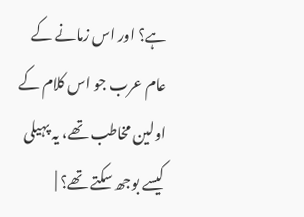ہے؟ اور اس زمانے کے عام عرب جو اس کلام کے اولین مخاطب تھے، یہ پہیلی کیسے بوجھ سکتے تھے؟ |